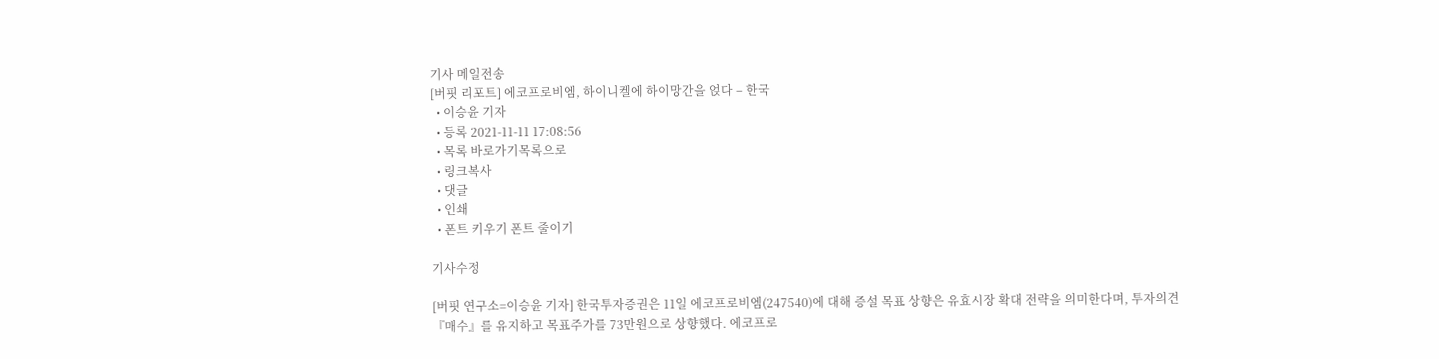기사 메일전송
[버핏 리포트] 에코프로비엠, 하이니켈에 하이망간을 얹다 – 한국
  • 이승윤 기자
  • 등록 2021-11-11 17:08:56
  • 목록 바로가기목록으로
  • 링크복사
  • 댓글
  • 인쇄
  • 폰트 키우기 폰트 줄이기

기사수정

[버핏 연구소=이승윤 기자] 한국투자증권은 11일 에코프로비엠(247540)에 대해 증설 목표 상향은 유효시장 확대 전략을 의미한다며, 투자의견 『매수』를 유지하고 목표주가를 73만원으로 상향했다. 에코프로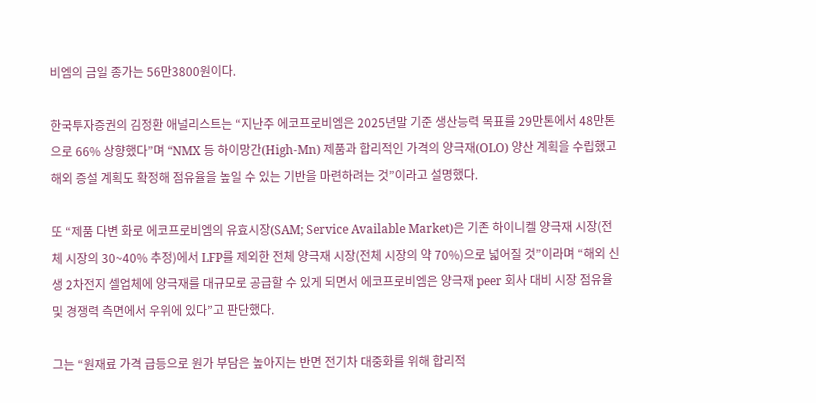비엠의 금일 종가는 56만3800원이다.

한국투자증권의 김정환 애널리스트는 “지난주 에코프로비엠은 2025년말 기준 생산능력 목표를 29만톤에서 48만톤으로 66% 상향했다”며 “NMX 등 하이망간(High-Mn) 제품과 합리적인 가격의 양극재(OLO) 양산 계획을 수립했고 해외 증설 계획도 확정해 점유율을 높일 수 있는 기반을 마련하려는 것”이라고 설명했다.

또 “제품 다변 화로 에코프로비엠의 유효시장(SAM; Service Available Market)은 기존 하이니켈 양극재 시장(전체 시장의 30~40% 추정)에서 LFP를 제외한 전체 양극재 시장(전체 시장의 약 70%)으로 넓어질 것”이라며 “해외 신생 2차전지 셀업체에 양극재를 대규모로 공급할 수 있게 되면서 에코프로비엠은 양극재 peer 회사 대비 시장 점유율 및 경쟁력 측면에서 우위에 있다”고 판단했다.

그는 “원재료 가격 급등으로 원가 부담은 높아지는 반면 전기차 대중화를 위해 합리적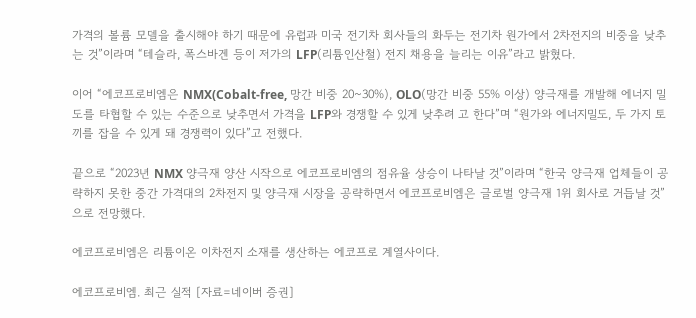가격의 볼륨 모델을 출시해야 하기 때문에 유럽과 미국 전기차 회사들의 화두는 전기차 원가에서 2차전지의 비중을 낮추는 것”이라며 “테슬라, 폭스바겐 등이 저가의 LFP(리튬인산철) 전지 채용을 늘리는 이유”라고 밝혔다.

이어 “에코프로비엠은 NMX(Cobalt-free, 망간 비중 20~30%), OLO(망간 비중 55% 이상) 양극재를 개발해 에너지 밀도를 타협할 수 있는 수준으로 낮추면서 가격을 LFP와 경쟁할 수 있게 낮추려 고 한다”며 “원가와 에너지밀도, 두 가지 토끼를 잡을 수 있게 돼 경쟁력이 있다”고 전했다.

끝으로 “2023년 NMX 양극재 양산 시작으로 에코프로비엠의 점유율 상승이 나타날 것”이라며 “한국 양극재 업체들이 공략하지 못한 중간 가격대의 2차전지 및 양극재 시장을 공략하면서 에코프로비엠은 글로벌 양극재 1위 회사로 거듭날 것”으로 전망했다.

에코프로비엠은 리튬이온 이차전지 소재를 생산하는 에코프로 계열사이다.

에코프로비엠. 최근 실적 [자료=네이버 증권]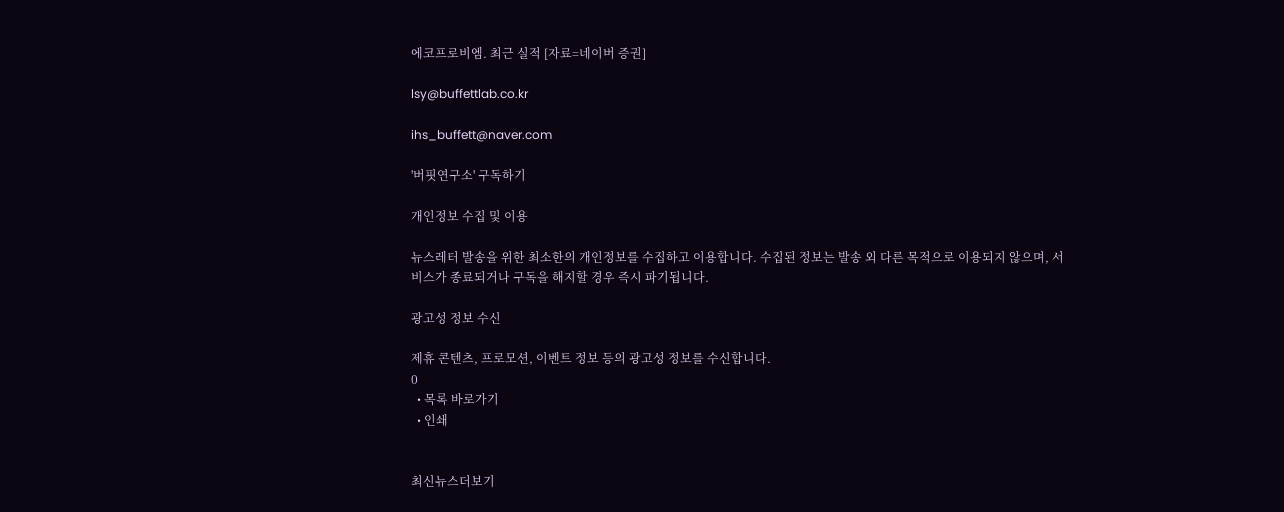에코프로비엠. 최근 실적 [자료=네이버 증권]

lsy@buffettlab.co.kr

ihs_buffett@naver.com

'버핏연구소' 구독하기

개인정보 수집 및 이용

뉴스레터 발송을 위한 최소한의 개인정보를 수집하고 이용합니다. 수집된 정보는 발송 외 다른 목적으로 이용되지 않으며, 서비스가 종료되거나 구독을 해지할 경우 즉시 파기됩니다.

광고성 정보 수신

제휴 콘텐츠, 프로모션, 이벤트 정보 등의 광고성 정보를 수신합니다.
0
  • 목록 바로가기
  • 인쇄


최신뉴스더보기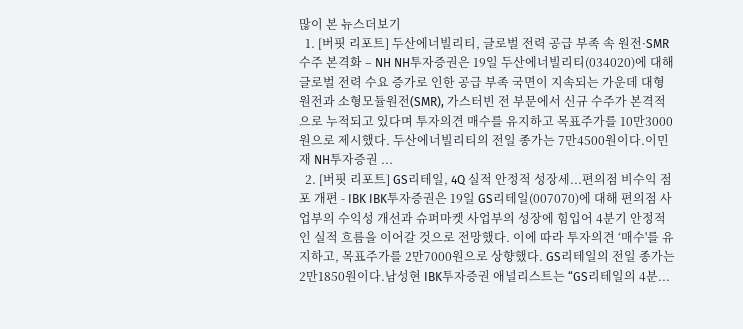많이 본 뉴스더보기
  1. [버핏 리포트] 두산에너빌리티, 글로벌 전력 공급 부족 속 원전·SMR 수주 본격화 – NH NH투자증권은 19일 두산에너빌리티(034020)에 대해 글로벌 전력 수요 증가로 인한 공급 부족 국면이 지속되는 가운데 대형 원전과 소형모듈원전(SMR), 가스터빈 전 부문에서 신규 수주가 본격적으로 누적되고 있다며 투자의견 매수를 유지하고 목표주가를 10만3000원으로 제시했다. 두산에너빌리티의 전일 종가는 7만4500원이다.이민재 NH투자증권 ...
  2. [버핏 리포트] GS리테일, 4Q 실적 안정적 성장세...편의점 비수익 점포 개편 - IBK IBK투자증권은 19일 GS리테일(007070)에 대해 편의점 사업부의 수익성 개선과 슈퍼마켓 사업부의 성장에 힘입어 4분기 안정적인 실적 흐름을 이어갈 것으로 전망했다. 이에 따라 투자의견 ‘매수'를 유지하고, 목표주가를 2만7000원으로 상향했다. GS리테일의 전일 종가는 2만1850원이다.남성현 IBK투자증권 애널리스트는 “GS리테일의 4분...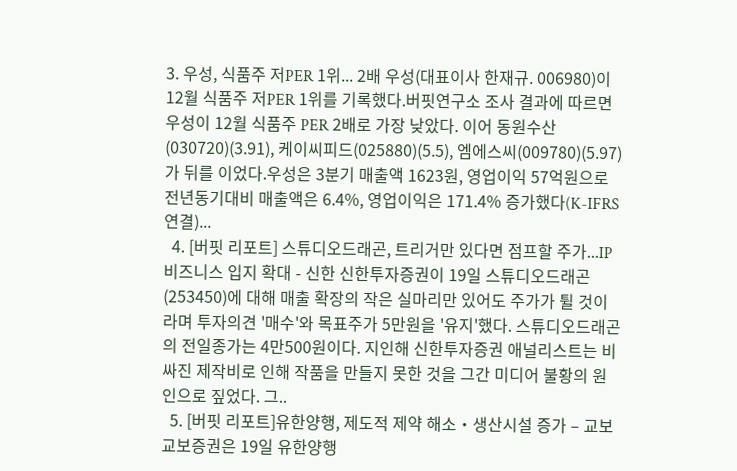3. 우성, 식품주 저PER 1위... 2배 우성(대표이사 한재규. 006980)이 12월 식품주 저PER 1위를 기록했다.버핏연구소 조사 결과에 따르면 우성이 12월 식품주 PER 2배로 가장 낮았다. 이어 동원수산(030720)(3.91), 케이씨피드(025880)(5.5), 엠에스씨(009780)(5.97)가 뒤를 이었다.우성은 3분기 매출액 1623원, 영업이익 57억원으로 전년동기대비 매출액은 6.4%, 영업이익은 171.4% 증가했다(K-IFRS 연결)...
  4. [버핏 리포트] 스튜디오드래곤, 트리거만 있다면 점프할 주가...IP 비즈니스 입지 확대 - 신한 신한투자증권이 19일 스튜디오드래곤(253450)에 대해 매출 확장의 작은 실마리만 있어도 주가가 튈 것이라며 투자의견 '매수'와 목표주가 5만원을 '유지'했다. 스튜디오드래곤의 전일종가는 4만500원이다. 지인해 신한투자증권 애널리스트는 비싸진 제작비로 인해 작품을 만들지 못한 것을 그간 미디어 불황의 원인으로 짚었다. 그..
  5. [버핏 리포트]유한양행, 제도적 제약 해소‧생산시설 증가 – 교보 교보증권은 19일 유한양행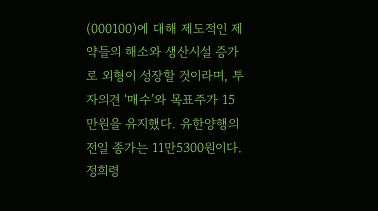(000100)에 대해 제도적인 제약들의 해소와 생산시설 증가로 외형이 성장할 것이라며, 투자의견 ‘매수’와 목표주가 15만원을 유지했다. 유한양행의 전일 종가는 11만5300원이다.정희령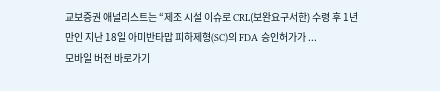교보증권 애널리스트는 “제조 시설 이슈로 CRL(보완요구서한) 수령 후 1년만인 지난 18일 아미반타맙 피하제형(SC)의 FDA 승인허가가 ...
모바일 버전 바로가기